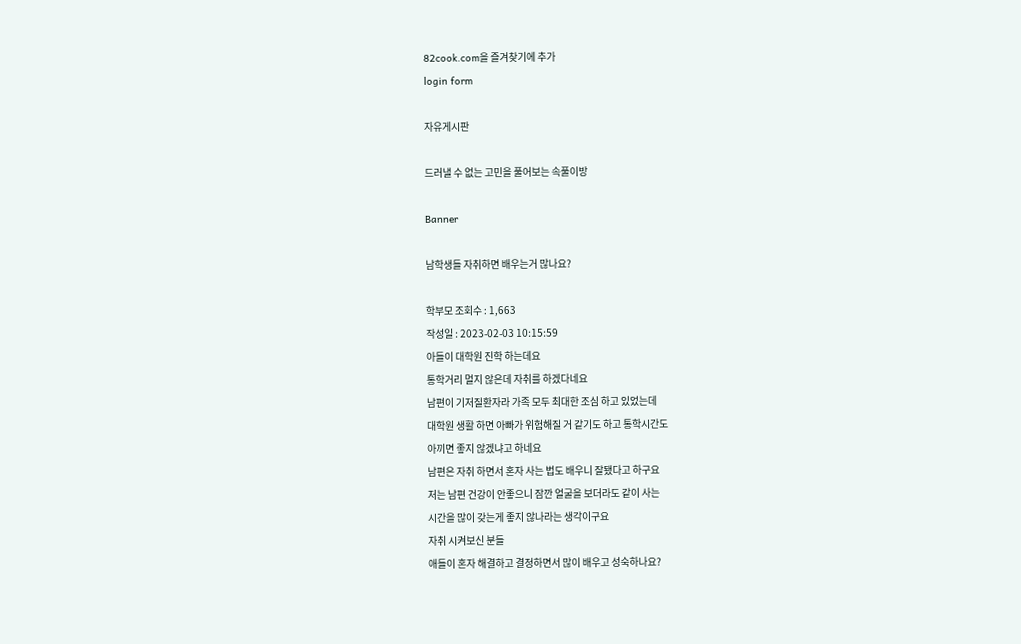82cook.com을 즐겨찾기에 추가
login form

자유게시판

드러낼 수 없는 고민을 풀어보는 속풀이방

Banner

남학생들 자취하면 배우는거 많나요?

학부모 조회수 : 1,663
작성일 : 2023-02-03 10:15:59
아들이 대학원 진학 하는데요
통학거리 멀지 않은데 자취를 하겠다네요
남편이 기저질환자라 가족 모두 최대한 조심 하고 있었는데
대학원 생활 하면 아빠가 위험해질 거 같기도 하고 통학시간도
아끼면 좋지 않겠냐고 하네요
남편은 자취 하면서 혼자 사는 법도 배우니 잘됐다고 하구요
저는 남편 건강이 안좋으니 잠깐 얼굴을 보더라도 같이 사는
시간을 많이 갖는게 좋지 않나라는 생각이구요
자취 시켜보신 분들
애들이 혼자 해결하고 결정하면서 많이 배우고 성숙하나요?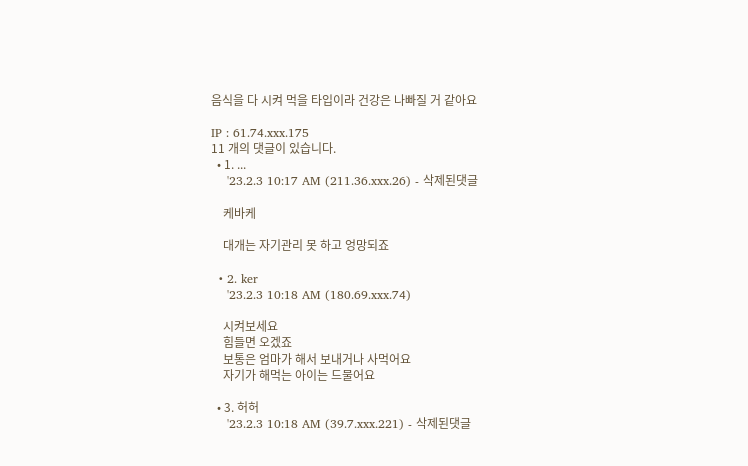음식을 다 시켜 먹을 타입이라 건강은 나빠질 거 같아요

IP : 61.74.xxx.175
11 개의 댓글이 있습니다.
  • 1. ...
    '23.2.3 10:17 AM (211.36.xxx.26) - 삭제된댓글

    케바케

    대개는 자기관리 못 하고 엉망되죠

  • 2. ker
    '23.2.3 10:18 AM (180.69.xxx.74)

    시켜보세요
    힘들면 오겠죠
    보통은 엄마가 해서 보내거나 사먹어요
    자기가 해먹는 아이는 드물어요

  • 3. 허허
    '23.2.3 10:18 AM (39.7.xxx.221) - 삭제된댓글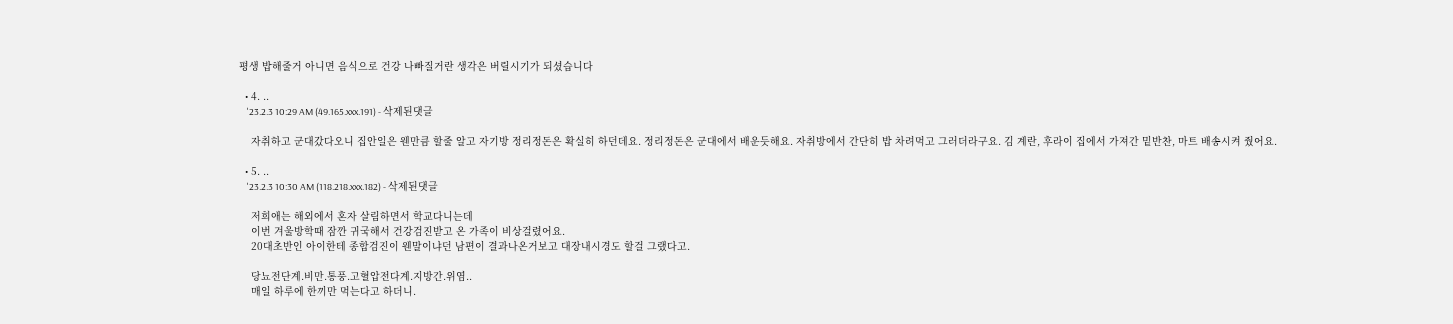평생 밥해줄거 아니면 음식으로 건강 나빠질거란 생각은 버릴시기가 되셨습니다

  • 4. ..
    '23.2.3 10:29 AM (49.165.xxx.191) - 삭제된댓글

    자취하고 군대갔다오니 집안일은 웬만큼 할줄 알고 자기방 정리정돈은 확실히 하던데요. 정리정돈은 군대에서 배운듯해요. 자취방에서 간단히 밥 차려먹고 그러더라구요. 김 계란, 후라이 집에서 가져간 밑반찬, 마트 배송시켜 줬어요.

  • 5. ..
    '23.2.3 10:30 AM (118.218.xxx.182) - 삭제된댓글

    저희애는 해외에서 혼자 살림하면서 학교다니는데
    이번 겨울방학때 잠깐 귀국해서 건강검진받고 온 가족이 비상걸렸어요.
    20대초반인 아이한테 종합검진이 웬말이냐던 남편이 결과나온거보고 대장내시경도 할걸 그랬다고.

    당뇨전단계.비만.통풍.고혈압전다계.지방간.위염..
    매일 하루에 한끼만 먹는다고 하더니.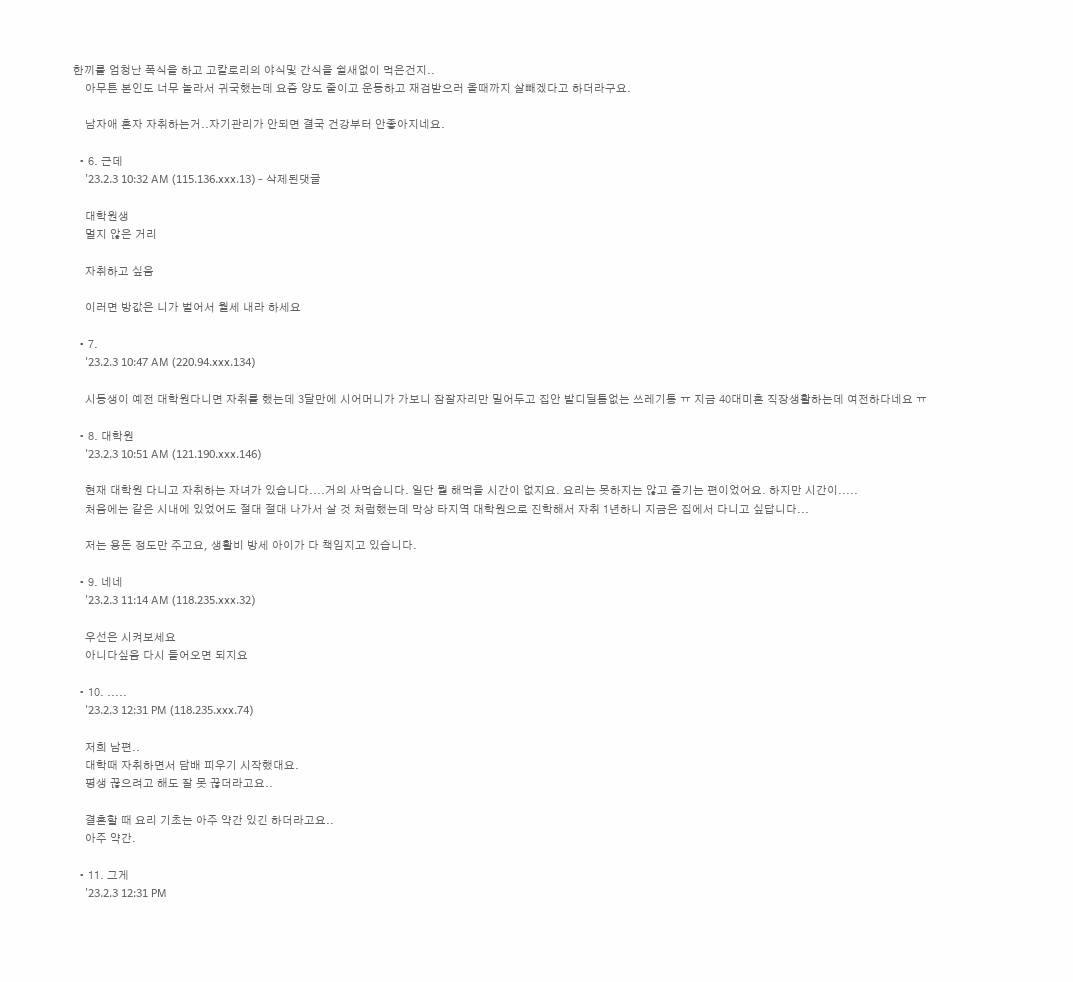한끼를 엄청난 폭식을 하고 고칼로리의 야식및 간식을 쉴새없이 먹은건지..
    아무튼 본인도 너무 놀라서 귀국했는데 요즘 양도 줄이고 운동하고 재검받으러 올때까지 살빼겠다고 하더라구요.

    남자애 혼자 자취하는거..자기관리가 안되면 결국 건강부터 안좋아지네요.

  • 6. 근데
    '23.2.3 10:32 AM (115.136.xxx.13) - 삭제된댓글

    대학원생
    멀지 않은 거리

    자취하고 싶음

    이러면 방값은 니가 벌어서 월세 내라 하세요

  • 7.
    '23.2.3 10:47 AM (220.94.xxx.134)

    시동생이 예전 대학원다니면 자취를 했는데 3달만에 시어머니가 가보니 잠잘자리만 밀어두고 집안 발디딜틈없는 쓰레기통 ㅠ 지금 40대미혼 직장생활하는데 여전하다네요 ㅠ

  • 8. 대학원
    '23.2.3 10:51 AM (121.190.xxx.146)

    현재 대학원 다니고 자취하는 자녀가 있습니다....거의 사먹습니다. 일단 뭘 해먹을 시간이 없지요. 요리는 못하지는 않고 즐기는 편이었어요. 하지만 시간이.....
    처음에는 같은 시내에 있었어도 절대 절대 나가서 살 것 처럼했는데 막상 타지역 대학원으로 진학해서 자취 1년하니 지금은 집에서 다니고 싶답니다...

    저는 용돈 정도만 주고요, 생활비 방세 아이가 다 책임지고 있습니다.

  • 9. 네네
    '23.2.3 11:14 AM (118.235.xxx.32)

    우선은 시켜보세요
    아니다싶음 다시 들어오면 되지요

  • 10. .....
    '23.2.3 12:31 PM (118.235.xxx.74)

    저희 남편..
    대학때 자취하면서 담배 피우기 시작했대요.
    평생 끊으려고 해도 잘 못 끊더라고요..

    결혼할 때 요리 기초는 아주 약간 있긴 하더라고요..
    아주 약간.

  • 11. 그게
    '23.2.3 12:31 PM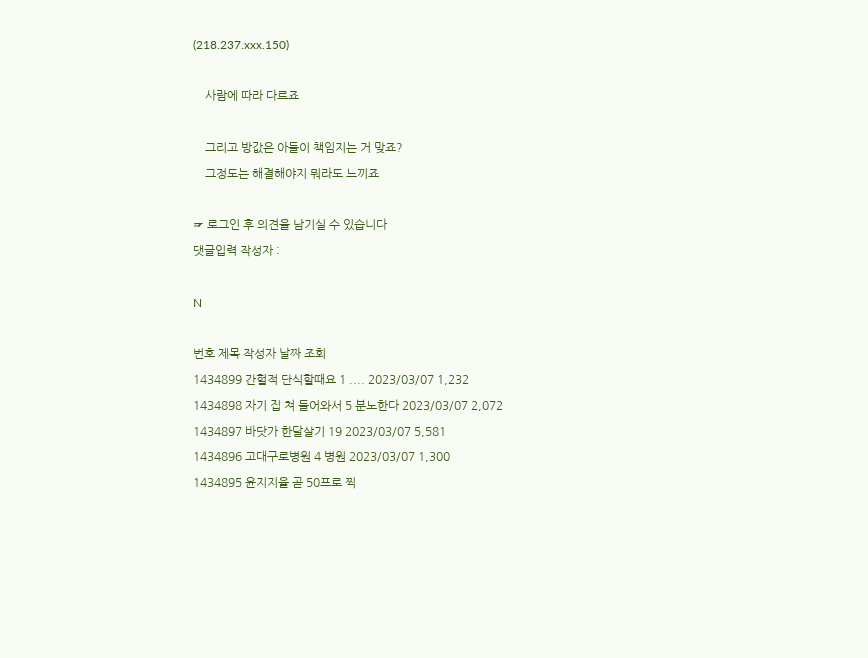(218.237.xxx.150)

    사람에 따라 다르죠

    그리고 방값은 아들이 책임지는 거 맞죠?
    그정도는 해결해야지 뭐라도 느끼죠

☞ 로그인 후 의견을 남기실 수 있습니다
댓글입력 작성자 :

N

번호 제목 작성자 날짜 조회
1434899 간헐적 단식할때요 1 .... 2023/03/07 1,232
1434898 자기 집 쳐 들어와서 5 분노한다 2023/03/07 2,072
1434897 바닷가 한달살기 19 2023/03/07 5,581
1434896 고대구로병원 4 병원 2023/03/07 1,300
1434895 윤지지율 곧 50프로 찍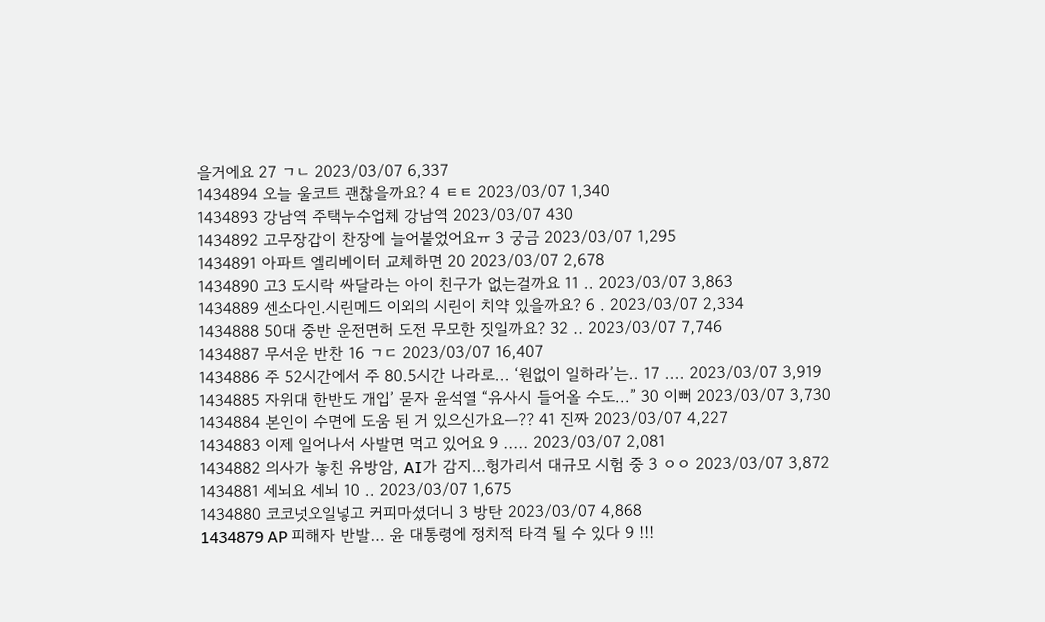을거에요 27 ㄱㄴ 2023/03/07 6,337
1434894 오늘 울코트 괜찮을까요? 4 ㅌㅌ 2023/03/07 1,340
1434893 강남역 주택누수업체 강남역 2023/03/07 430
1434892 고무장갑이 찬장에 늘어붙었어요ㅠ 3 궁금 2023/03/07 1,295
1434891 아파트 엘리베이터 교체하면 20 2023/03/07 2,678
1434890 고3 도시락 싸달라는 아이 친구가 없는걸까요 11 .. 2023/03/07 3,863
1434889 센소다인.시린메드 이외의 시린이 치약 있을까요? 6 . 2023/03/07 2,334
1434888 50대 중반 운전면허 도전 무모한 짓일까요? 32 .. 2023/03/07 7,746
1434887 무서운 반찬 16 ㄱㄷ 2023/03/07 16,407
1434886 주 52시간에서 주 80.5시간 나라로... ‘원없이 일하라’는.. 17 .... 2023/03/07 3,919
1434885 자위대 한반도 개입’ 묻자 윤석열 “유사시 들어올 수도...” 30 이뻐 2023/03/07 3,730
1434884 본인이 수면에 도움 된 거 있으신가요ㅡ?? 41 진짜 2023/03/07 4,227
1434883 이제 일어나서 사발면 먹고 있어요 9 ..... 2023/03/07 2,081
1434882 의사가 놓친 유방암, AI가 감지…헝가리서 대규모 시험 중 3 ㅇㅇ 2023/03/07 3,872
1434881 세뇌요 세뇌 10 .. 2023/03/07 1,675
1434880 코코넛오일넣고 커피마셨더니 3 방탄 2023/03/07 4,868
1434879 AP 피해자 반발… 윤 대통령에 정치적 타격 될 수 있다 9 !!!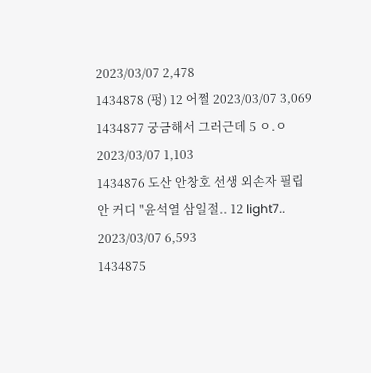2023/03/07 2,478
1434878 (펑) 12 어쩔 2023/03/07 3,069
1434877 궁금해서 그러근데 5 ㅇ.ㅇ 2023/03/07 1,103
1434876 도산 안창호 선생 외손자 필립 안 커디 "윤석열 삼일절.. 12 light7.. 2023/03/07 6,593
1434875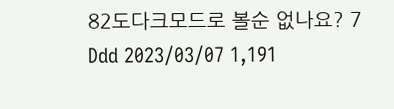82도다크모드로 볼순 없나요? 7 Ddd 2023/03/07 1,191